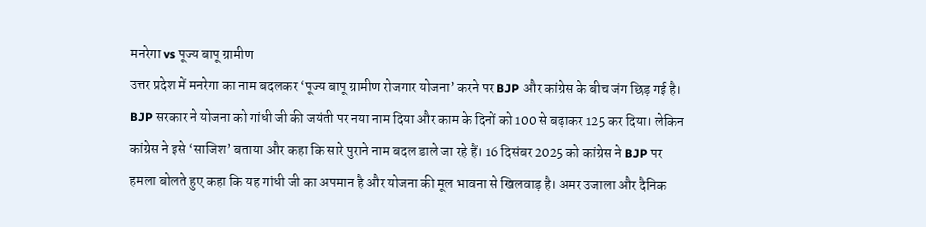मनरेगा vs पूज्य बापू ग्रामीण
उत्तर प्रदेश में मनरेगा का नाम बदलकर ‘पूज्य बापू ग्रामीण रोजगार योजना’ करने पर BJP और कांग्रेस के बीच जंग छिड़ गई है। BJP सरकार ने योजना को गांधी जी की जयंती पर नया नाम दिया और काम के दिनों को 100 से बढ़ाकर 125 कर दिया। लेकिन कांग्रेस ने इसे ‘साजिश’ बताया और कहा कि सारे पुराने नाम बदल डाले जा रहे हैं। 16 दिसंबर 2025 को कांग्रेस ने BJP पर हमला बोलते हुए कहा कि यह गांधी जी का अपमान है और योजना की मूल भावना से खिलवाड़ है। अमर उजाला और दैनिक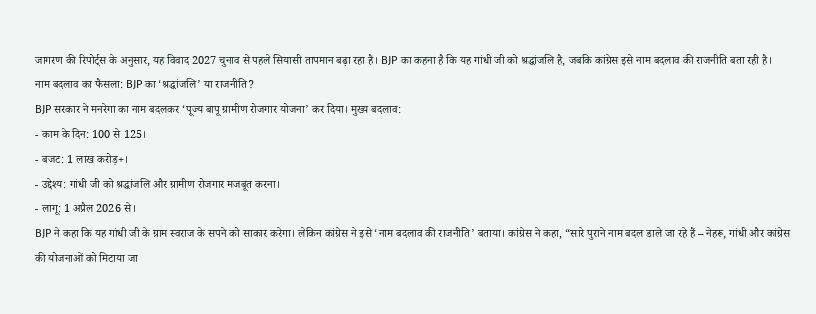जागरण की रिपोर्ट्स के अनुसार, यह विवाद 2027 चुनाव से पहले सियासी तापमान बढ़ा रहा है। BJP का कहना है कि यह गांधी जी को श्रद्धांजलि है, जबकि कांग्रेस इसे नाम बदलाव की राजनीति बता रही है।
नाम बदलाव का फैसला: BJP का ‘श्रद्धांजलि’ या राजनीति?
BJP सरकार ने मनरेगा का नाम बदलकर ‘पूज्य बापू ग्रामीण रोजगार योजना’ कर दिया। मुख्य बदलाव:
- काम के दिन: 100 से 125।
- बजट: 1 लाख करोड़+।
- उद्देश्य: गांधी जी को श्रद्धांजलि और ग्रामीण रोजगार मजबूत करना।
- लागू: 1 अप्रैल 2026 से।
BJP ने कहा कि यह गांधी जी के ग्राम स्वराज के सपने को साकार करेगा। लेकिन कांग्रेस ने इसे ‘नाम बदलाव की राजनीति’ बताया। कांग्रेस ने कहा, “सारे पुराने नाम बदल डाले जा रहे हैं – नेहरू, गांधी और कांग्रेस की योजनाओं को मिटाया जा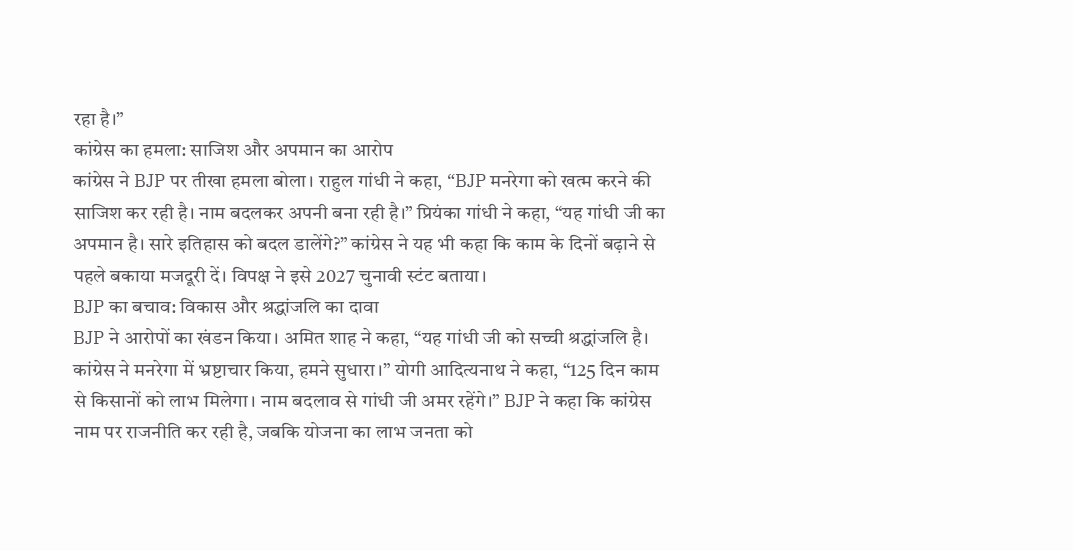रहा है।”
कांग्रेस का हमला: साजिश और अपमान का आरोप
कांग्रेस ने BJP पर तीखा हमला बोला। राहुल गांधी ने कहा, “BJP मनरेगा को खत्म करने की साजिश कर रही है। नाम बदलकर अपनी बना रही है।” प्रियंका गांधी ने कहा, “यह गांधी जी का अपमान है। सारे इतिहास को बदल डालेंगे?” कांग्रेस ने यह भी कहा कि काम के दिनों बढ़ाने से पहले बकाया मजदूरी दें। विपक्ष ने इसे 2027 चुनावी स्टंट बताया।
BJP का बचाव: विकास और श्रद्धांजलि का दावा
BJP ने आरोपों का खंडन किया। अमित शाह ने कहा, “यह गांधी जी को सच्ची श्रद्धांजलि है। कांग्रेस ने मनरेगा में भ्रष्टाचार किया, हमने सुधारा।” योगी आदित्यनाथ ने कहा, “125 दिन काम से किसानों को लाभ मिलेगा। नाम बदलाव से गांधी जी अमर रहेंगे।” BJP ने कहा कि कांग्रेस नाम पर राजनीति कर रही है, जबकि योजना का लाभ जनता को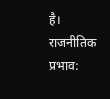है।
राजनीतिक प्रभाव: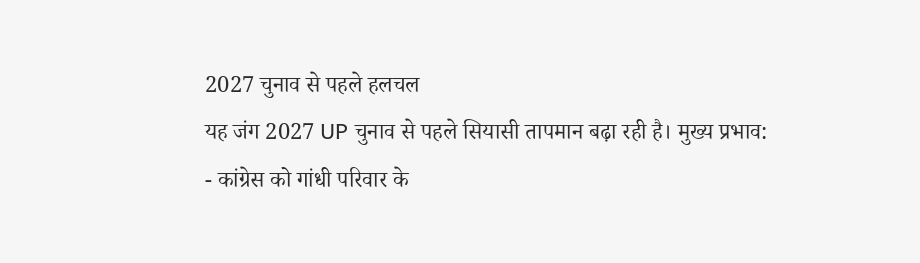2027 चुनाव से पहले हलचल
यह जंग 2027 UP चुनाव से पहले सियासी तापमान बढ़ा रही है। मुख्य प्रभाव:
- कांग्रेस को गांधी परिवार के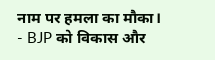नाम पर हमला का मौका।
- BJP को विकास और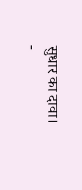सुधार का दावा।
-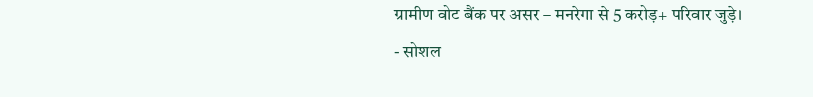ग्रामीण वोट बैंक पर असर – मनरेगा से 5 करोड़+ परिवार जुड़े।
- सोशल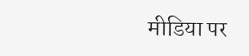मीडिया पर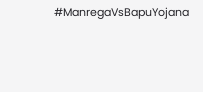#ManregaVsBapuYojana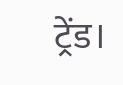ट्रेंड।